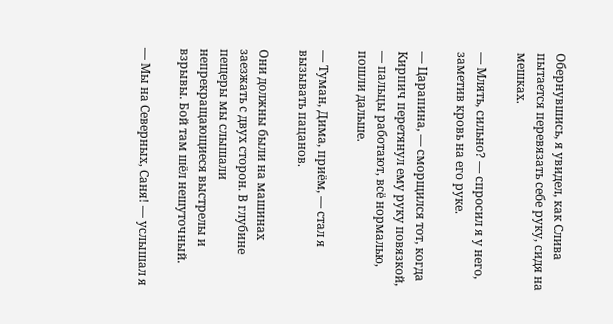Обернувшись, я увидел, как Слива пытается перевязать себе руку, сидя на мешках.

— Млять, сильно? — спросил я у него, заметив кровь на его руке.

— Царапина, — сморщился тот, когда Кирпич перетянул ему руку повязкой, — пальцы работают, всё нормалью, пошли дальше.

— Туман, Дима, приём, — стал я вызывать пацанов.

Они должны были на машинах заезжать с двух сторон. В глубине пещеры мы слышали непрекращающиеся выстрелы и взрывы. Бой там шёл нешуточный.

— Мы на Северных, Саня! — услышал я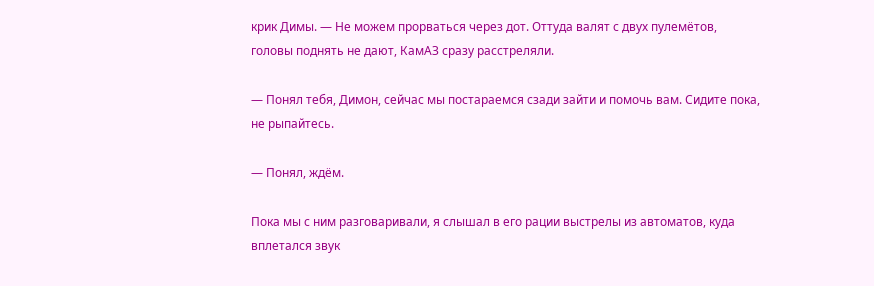крик Димы. — Не можем прорваться через дот. Оттуда валят с двух пулемётов, головы поднять не дают, КамАЗ сразу расстреляли.

— Понял тебя, Димон, сейчас мы постараемся сзади зайти и помочь вам. Сидите пока, не рыпайтесь.

— Понял, ждём.

Пока мы с ним разговаривали, я слышал в его рации выстрелы из автоматов, куда вплетался звук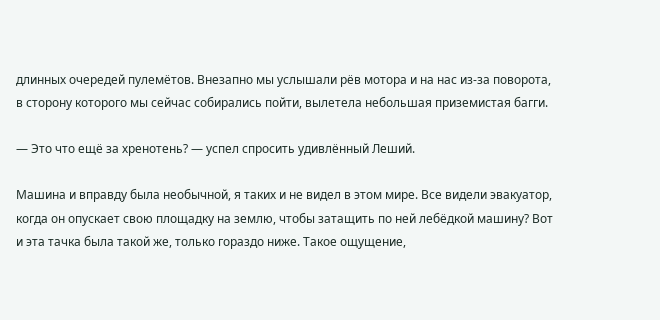длинных очередей пулемётов. Внезапно мы услышали рёв мотора и на нас из-за поворота, в сторону которого мы сейчас собирались пойти, вылетела небольшая приземистая багги.

— Это что ещё за хренотень? — успел спросить удивлённый Леший.

Машина и вправду была необычной, я таких и не видел в этом мире. Все видели эвакуатор, когда он опускает свою площадку на землю, чтобы затащить по ней лебёдкой машину? Вот и эта тачка была такой же, только гораздо ниже. Такое ощущение,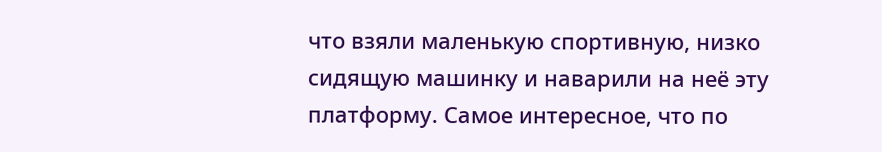что взяли маленькую спортивную, низко сидящую машинку и наварили на неё эту платформу. Самое интересное, что по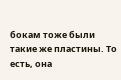бокам тоже были такие же пластины. То есть, она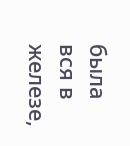была вся в железе,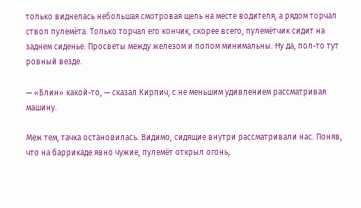только виднелась небольшая смотровая щель на месте водителя, а рядом торчал ствол пулемёта. Только торчал его кончик, скорее всего, пулемётчик сидит на заднем сиденье. Просветы между железом и полом минимальны. Ну да, пол-то тут ровный везде.

— «Блин» какой-то, — сказал Кирпич, с не меньшим удивлением рассматривая машину.

Меж тем, тачка остановилась. Видимо, сидящие внутри рассматривали нас. Поняв, что на баррикаде явно чужие, пулемёт открыл огонь,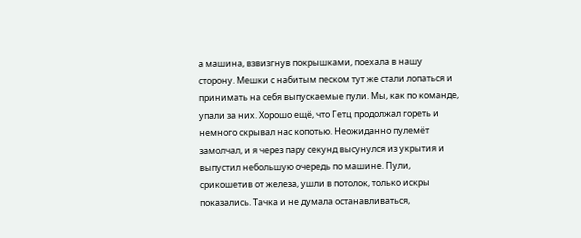а машина, взвизгнув покрышками, поехала в нашу сторону. Мешки с набитым песком тут же стали лопаться и принимать на себя выпускаемые пули. Мы, как по команде, упали за них. Хорошо ещё, что Гетц продолжал гореть и немного скрывал нас копотью. Неожиданно пулемёт замолчал, и я через пару секунд высунулся из укрытия и выпустил небольшую очередь по машине. Пули, срикошетив от железа, ушли в потолок, только искры показались. Тачка и не думала останавливаться,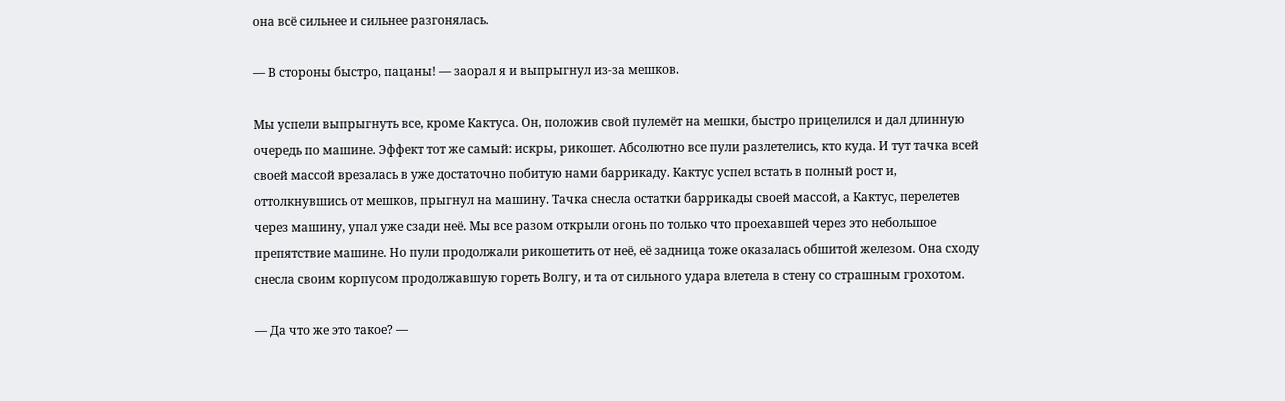она всё сильнее и сильнее разгонялась.

— В стороны быстро, пацаны! — заорал я и выпрыгнул из-за мешков.

Мы успели выпрыгнуть все, кроме Кактуса. Он, положив свой пулемёт на мешки, быстро прицелился и дал длинную очередь по машине. Эффект тот же самый: искры, рикошет. Абсолютно все пули разлетелись, кто куда. И тут тачка всей своей массой врезалась в уже достаточно побитую нами баррикаду. Кактус успел встать в полный рост и, оттолкнувшись от мешков, прыгнул на машину. Тачка снесла остатки баррикады своей массой, а Кактус, перелетев через машину, упал уже сзади неё. Мы все разом открыли огонь по только что проехавшей через это небольшое препятствие машине. Но пули продолжали рикошетить от неё, её задница тоже оказалась обшитой железом. Она сходу снесла своим корпусом продолжавшую гореть Волгу, и та от сильного удара влетела в стену со страшным грохотом.

— Да что же это такое? —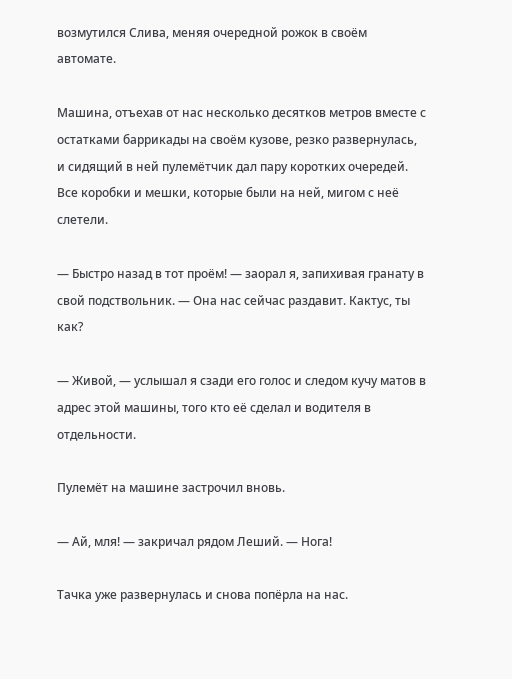возмутился Слива, меняя очередной рожок в своём автомате.

Машина, отъехав от нас несколько десятков метров вместе с остатками баррикады на своём кузове, резко развернулась, и сидящий в ней пулемётчик дал пару коротких очередей. Все коробки и мешки, которые были на ней, мигом с неё слетели.

— Быстро назад в тот проём! — заорал я, запихивая гранату в свой подствольник. — Она нас сейчас раздавит. Кактус, ты как?

— Живой, — услышал я сзади его голос и следом кучу матов в адрес этой машины, того кто её сделал и водителя в отдельности.

Пулемёт на машине застрочил вновь.

— Ай, мля! — закричал рядом Леший. — Нога!

Тачка уже развернулась и снова попёрла на нас.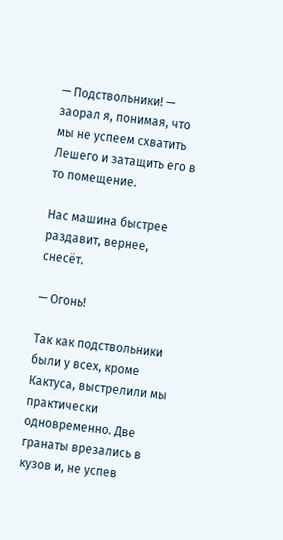— Подствольники! — заорал я, понимая, что мы не успеем схватить Лешего и затащить его в то помещение.

Нас машина быстрее раздавит, вернее, снесёт.

— Огонь!

Так как подствольники были у всех, кроме Кактуса, выстрелили мы практически одновременно. Две гранаты врезались в кузов и, не успев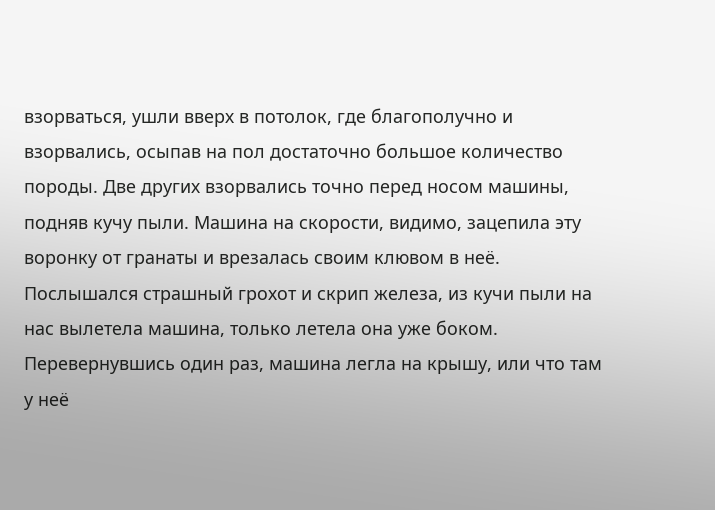взорваться, ушли вверх в потолок, где благополучно и взорвались, осыпав на пол достаточно большое количество породы. Две других взорвались точно перед носом машины, подняв кучу пыли. Машина на скорости, видимо, зацепила эту воронку от гранаты и врезалась своим клювом в неё. Послышался страшный грохот и скрип железа, из кучи пыли на нас вылетела машина, только летела она уже боком. Перевернувшись один раз, машина легла на крышу, или что там у неё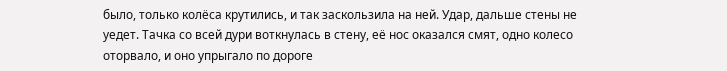было, только колёса крутились, и так заскользила на ней. Удар, дальше стены не уедет. Тачка со всей дури воткнулась в стену, её нос оказался смят, одно колесо оторвало, и оно упрыгало по дороге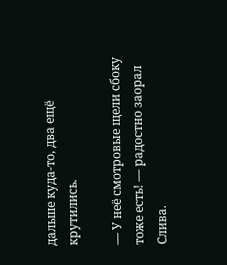дальше куда-то, два ещё крутились.

— У неё смотровые щели сбоку тоже есть! — радостно заорал Слива.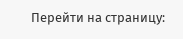Перейти на страницу: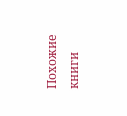Похожие книги